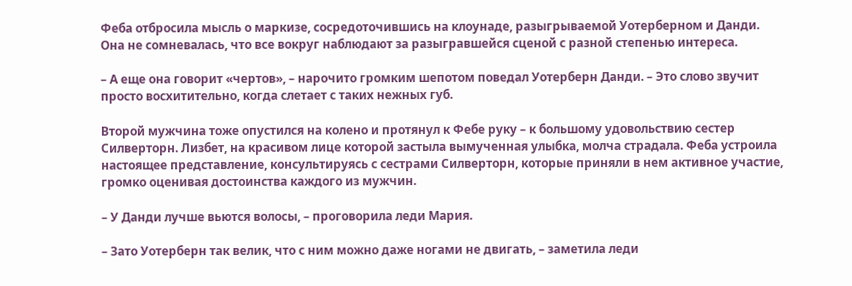Феба отбросила мысль о маркизе, сосредоточившись на клоунаде, разыгрываемой Уотерберном и Данди. Она не сомневалась, что все вокруг наблюдают за разыгравшейся сценой с разной степенью интереса.

– А еще она говорит «чертов», – нарочито громким шепотом поведал Уотерберн Данди. – Это слово звучит просто восхитительно, когда слетает с таких нежных губ.

Второй мужчина тоже опустился на колено и протянул к Фебе руку – к большому удовольствию сестер Силверторн. Лизбет, на красивом лице которой застыла вымученная улыбка, молча страдала. Феба устроила настоящее представление, консультируясь с сестрами Силверторн, которые приняли в нем активное участие, громко оценивая достоинства каждого из мужчин.

– У Данди лучше вьются волосы, – проговорила леди Мария.

– Зато Уотерберн так велик, что с ним можно даже ногами не двигать, – заметила леди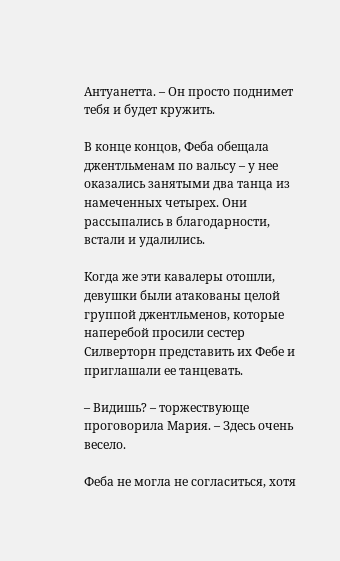Антуанетта. – Он просто поднимет тебя и будет кружить.

В конце концов, Феба обещала джентльменам по вальсу – у нее оказались занятыми два танца из намеченных четырех. Они рассыпались в благодарности, встали и удалились.

Когда же эти кавалеры отошли, девушки были атакованы целой группой джентльменов, которые наперебой просили сестер Силверторн представить их Фебе и приглашали ее танцевать.

– Видишь? – торжествующе проговорила Мария. – Здесь очень весело.

Феба не могла не согласиться, хотя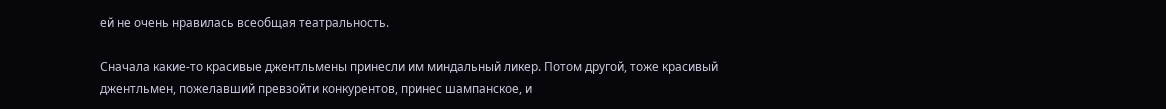ей не очень нравилась всеобщая театральность.

Сначала какие-то красивые джентльмены принесли им миндальный ликер. Потом другой, тоже красивый джентльмен, пожелавший превзойти конкурентов, принес шампанское, и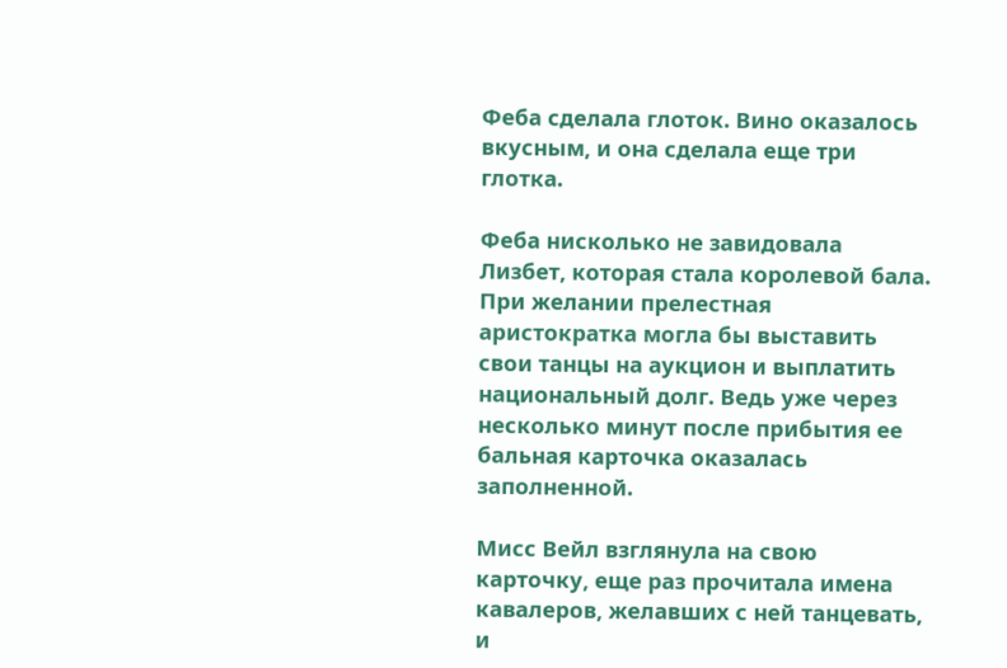Феба сделала глоток. Вино оказалось вкусным, и она сделала еще три глотка.

Феба нисколько не завидовала Лизбет, которая стала королевой бала. При желании прелестная аристократка могла бы выставить свои танцы на аукцион и выплатить национальный долг. Ведь уже через несколько минут после прибытия ее бальная карточка оказалась заполненной.

Мисс Вейл взглянула на свою карточку, еще раз прочитала имена кавалеров, желавших с ней танцевать, и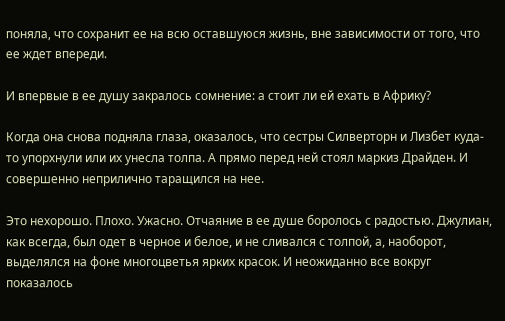поняла, что сохранит ее на всю оставшуюся жизнь, вне зависимости от того, что ее ждет впереди.

И впервые в ее душу закралось сомнение: а стоит ли ей ехать в Африку?

Когда она снова подняла глаза, оказалось, что сестры Силверторн и Лизбет куда-то упорхнули или их унесла толпа. А прямо перед ней стоял маркиз Драйден. И совершенно неприлично таращился на нее.

Это нехорошо. Плохо. Ужасно. Отчаяние в ее душе боролось с радостью. Джулиан, как всегда, был одет в черное и белое, и не сливался с толпой, а, наоборот, выделялся на фоне многоцветья ярких красок. И неожиданно все вокруг показалось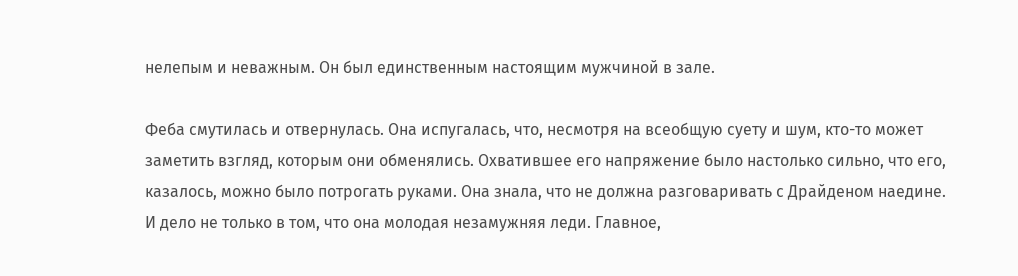нелепым и неважным. Он был единственным настоящим мужчиной в зале.

Феба смутилась и отвернулась. Она испугалась, что, несмотря на всеобщую суету и шум, кто-то может заметить взгляд, которым они обменялись. Охватившее его напряжение было настолько сильно, что его, казалось, можно было потрогать руками. Она знала, что не должна разговаривать с Драйденом наедине. И дело не только в том, что она молодая незамужняя леди. Главное,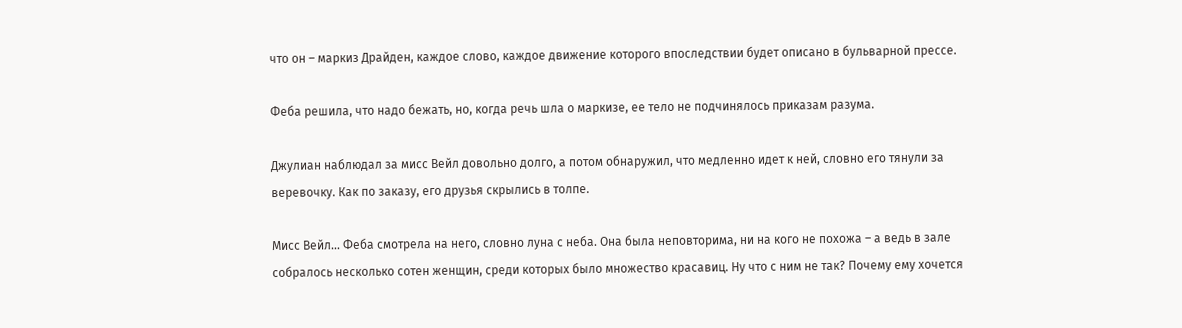что он – маркиз Драйден, каждое слово, каждое движение которого впоследствии будет описано в бульварной прессе.

Феба решила, что надо бежать, но, когда речь шла о маркизе, ее тело не подчинялось приказам разума.

Джулиан наблюдал за мисс Вейл довольно долго, а потом обнаружил, что медленно идет к ней, словно его тянули за веревочку. Как по заказу, его друзья скрылись в толпе.

Мисс Вейл… Феба смотрела на него, словно луна с неба. Она была неповторима, ни на кого не похожа – а ведь в зале собралось несколько сотен женщин, среди которых было множество красавиц. Ну что с ним не так? Почему ему хочется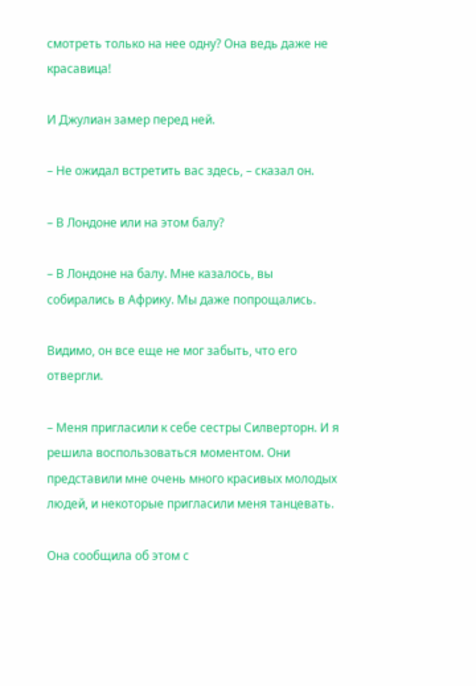смотреть только на нее одну? Она ведь даже не красавица!

И Джулиан замер перед ней.

– Не ожидал встретить вас здесь, – сказал он.

– В Лондоне или на этом балу?

– В Лондоне на балу. Мне казалось, вы собирались в Африку. Мы даже попрощались.

Видимо, он все еще не мог забыть, что его отвергли.

– Меня пригласили к себе сестры Силверторн. И я решила воспользоваться моментом. Они представили мне очень много красивых молодых людей, и некоторые пригласили меня танцевать.

Она сообщила об этом с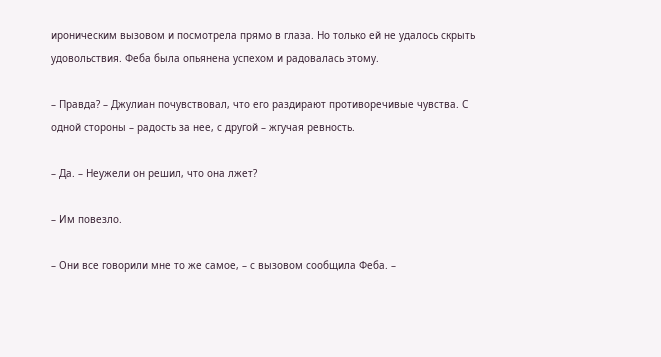ироническим вызовом и посмотрела прямо в глаза. Но только ей не удалось скрыть удовольствия. Феба была опьянена успехом и радовалась этому.

– Правда? – Джулиан почувствовал, что его раздирают противоречивые чувства. С одной стороны – радость за нее, с другой – жгучая ревность.

– Да. – Неужели он решил, что она лжет?

– Им повезло.

– Они все говорили мне то же самое, – с вызовом сообщила Феба. –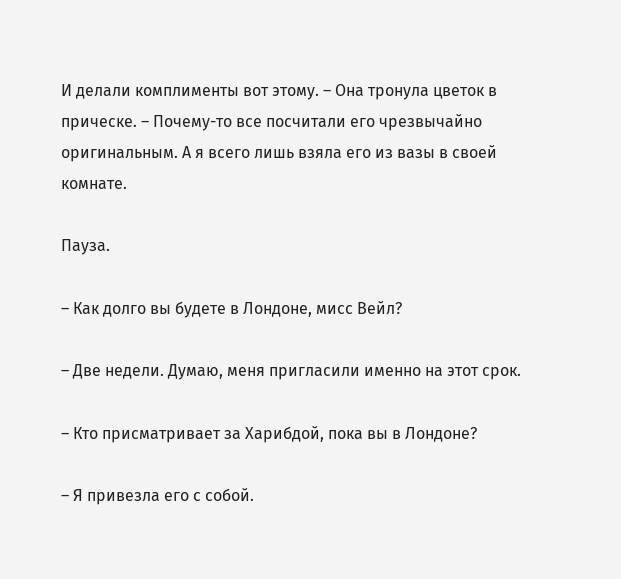И делали комплименты вот этому. – Она тронула цветок в прическе. – Почему-то все посчитали его чрезвычайно оригинальным. А я всего лишь взяла его из вазы в своей комнате.

Пауза.

– Как долго вы будете в Лондоне, мисс Вейл?

– Две недели. Думаю, меня пригласили именно на этот срок.

– Кто присматривает за Харибдой, пока вы в Лондоне?

– Я привезла его с собой.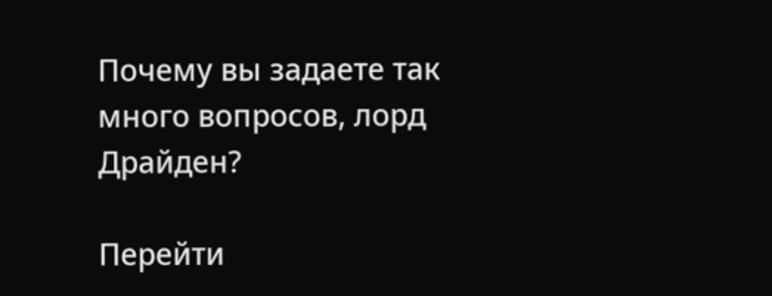Почему вы задаете так много вопросов, лорд Драйден?

Перейти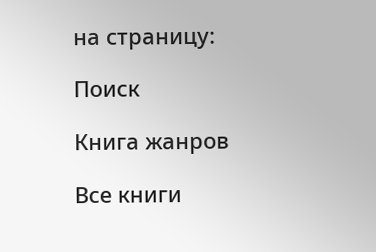на страницу:

Поиск

Книга жанров

Все книги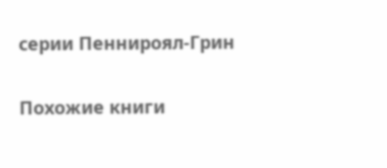серии Пеннироял-Грин

Похожие книги